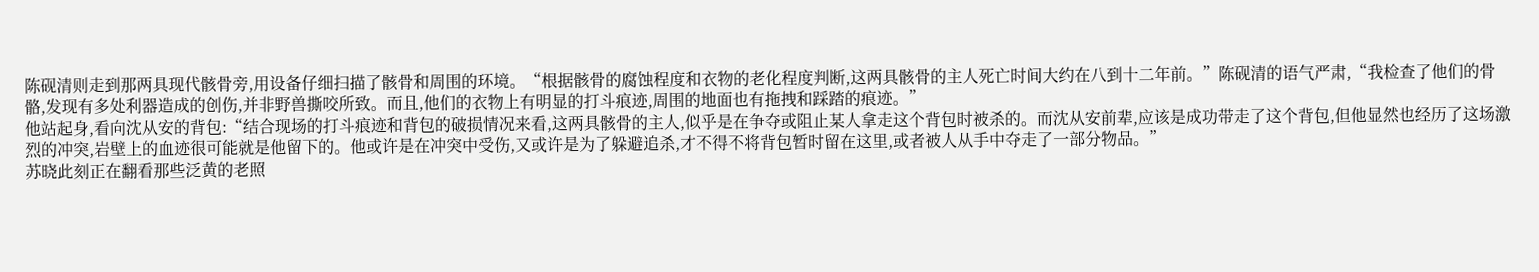陈砚清则走到那两具现代骸骨旁,用设备仔细扫描了骸骨和周围的环境。“根据骸骨的腐蚀程度和衣物的老化程度判断,这两具骸骨的主人死亡时间大约在八到十二年前。”陈砚清的语气严肃,“我检查了他们的骨骼,发现有多处利器造成的创伤,并非野兽撕咬所致。而且,他们的衣物上有明显的打斗痕迹,周围的地面也有拖拽和踩踏的痕迹。”
他站起身,看向沈从安的背包:“结合现场的打斗痕迹和背包的破损情况来看,这两具骸骨的主人,似乎是在争夺或阻止某人拿走这个背包时被杀的。而沈从安前辈,应该是成功带走了这个背包,但他显然也经历了这场激烈的冲突,岩壁上的血迹很可能就是他留下的。他或许是在冲突中受伤,又或许是为了躲避追杀,才不得不将背包暂时留在这里,或者被人从手中夺走了一部分物品。”
苏晓此刻正在翻看那些泛黄的老照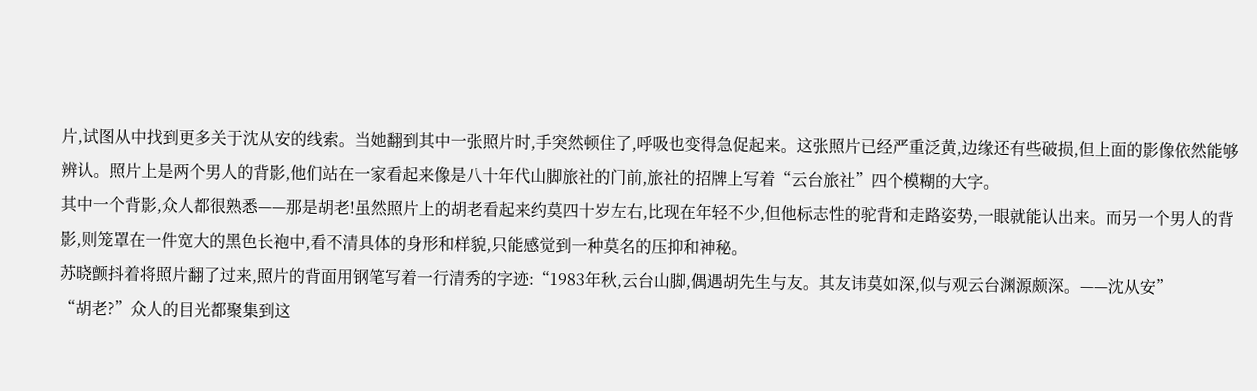片,试图从中找到更多关于沈从安的线索。当她翻到其中一张照片时,手突然顿住了,呼吸也变得急促起来。这张照片已经严重泛黄,边缘还有些破损,但上面的影像依然能够辨认。照片上是两个男人的背影,他们站在一家看起来像是八十年代山脚旅社的门前,旅社的招牌上写着“云台旅社”四个模糊的大字。
其中一个背影,众人都很熟悉——那是胡老!虽然照片上的胡老看起来约莫四十岁左右,比现在年轻不少,但他标志性的驼背和走路姿势,一眼就能认出来。而另一个男人的背影,则笼罩在一件宽大的黑色长袍中,看不清具体的身形和样貌,只能感觉到一种莫名的压抑和神秘。
苏晓颤抖着将照片翻了过来,照片的背面用钢笔写着一行清秀的字迹:“1983年秋,云台山脚,偶遇胡先生与友。其友讳莫如深,似与观云台渊源颇深。——沈从安”
“胡老?”众人的目光都聚集到这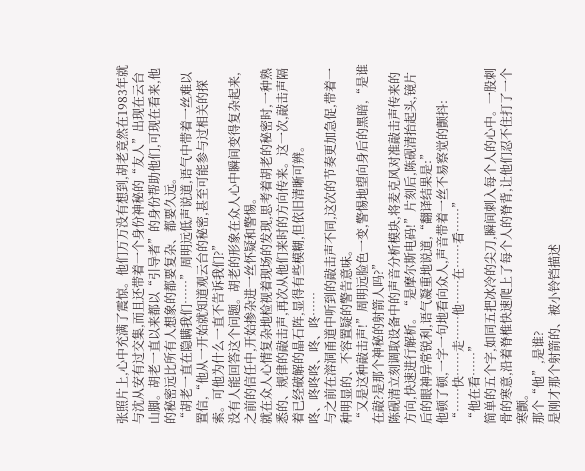张照片上,心中充满了震惊。他们万万没有想到,胡老竟然在1983年就与沈从安有过交集,而且还带着一个身份神秘的“友人”出现在云台山脚。胡老一直以来都以“引导者”的身份帮助他们,可现在看来,他的秘密远比所有人想象的都要复杂、都要久远。
“胡老一直在隐瞒我们……”周明远低声说道,语气中带着一丝难以置信,“他从一开始就知道观云台的秘密,甚至可能参与过相关的探索。可他为什么一直不告诉我们?”
没有人能回答这个问题。胡老的形象在众人心中瞬间变得复杂起来,之前的信任中,开始掺杂进一丝怀疑和警惕。
就在众人心情复杂地检视着现场的发现,思考着胡老的秘密时,一种熟悉的、规律的敲击声,再次从他们来时的方向传来。这一次,敲击声隔着已经破解的晶石阵,显得有些模糊,但依旧清晰可辨。
咚、咚咚咚、咚、咚……
与之前在溶洞甬道中听到的敲击声不同,这次的节奏更加急促,带着一种明显的、不容置疑的警告意味。
“又是这种敲击声!”周明远脸色一变,警惕地望向身后的黑暗,“是谁在敲?是那个神秘的射箭人吗?”
陈砚清立刻调取设备中的声音分析模块,将麦克风对准敲击声传来的方向,快速进行解析。“是摩尔斯电码!”片刻后,陈砚清抬起头,镜片后的眼神异常锐利,语气凝重地说道,“翻译结果是:”
他顿了顿,一字一句地看向众人,声音带着一丝不易察觉的颤抖:
“……快……走……他……在……看……”
“他在看……”
简单的五个字,如同五把冰冷的尖刀,瞬间刺入每个人的心中。一股刺骨的寒意,沿着脊椎快速爬上了每个人的脊背,让他们忍不住打了一个寒颤。
那个“他”,是谁?
是刚才那个射箭的、被小铃铛描述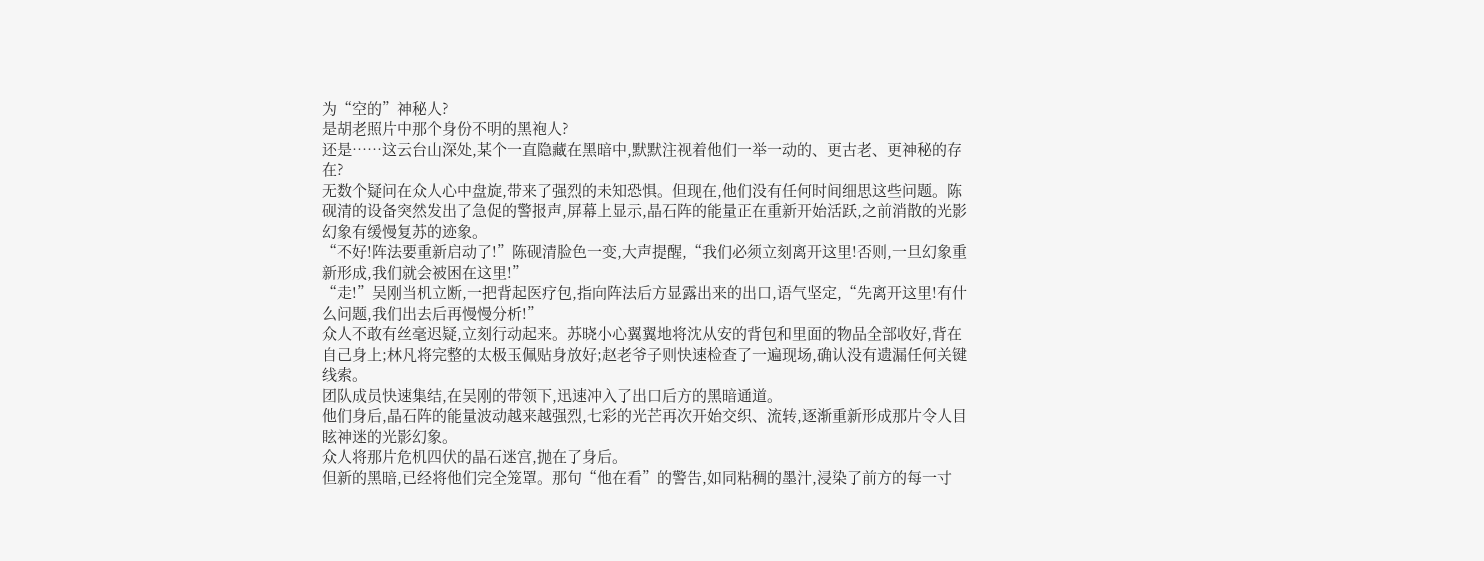为“空的”神秘人?
是胡老照片中那个身份不明的黑袍人?
还是……这云台山深处,某个一直隐藏在黑暗中,默默注视着他们一举一动的、更古老、更神秘的存在?
无数个疑问在众人心中盘旋,带来了强烈的未知恐惧。但现在,他们没有任何时间细思这些问题。陈砚清的设备突然发出了急促的警报声,屏幕上显示,晶石阵的能量正在重新开始活跃,之前消散的光影幻象有缓慢复苏的迹象。
“不好!阵法要重新启动了!”陈砚清脸色一变,大声提醒,“我们必须立刻离开这里!否则,一旦幻象重新形成,我们就会被困在这里!”
“走!”吴刚当机立断,一把背起医疗包,指向阵法后方显露出来的出口,语气坚定,“先离开这里!有什么问题,我们出去后再慢慢分析!”
众人不敢有丝毫迟疑,立刻行动起来。苏晓小心翼翼地将沈从安的背包和里面的物品全部收好,背在自己身上;林凡将完整的太极玉佩贴身放好;赵老爷子则快速检查了一遍现场,确认没有遗漏任何关键线索。
团队成员快速集结,在吴刚的带领下,迅速冲入了出口后方的黑暗通道。
他们身后,晶石阵的能量波动越来越强烈,七彩的光芒再次开始交织、流转,逐渐重新形成那片令人目眩神迷的光影幻象。
众人将那片危机四伏的晶石迷宫,抛在了身后。
但新的黑暗,已经将他们完全笼罩。那句“他在看”的警告,如同粘稠的墨汁,浸染了前方的每一寸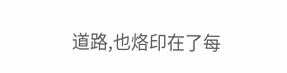道路,也烙印在了每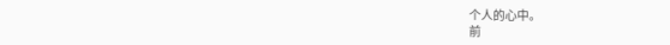个人的心中。
前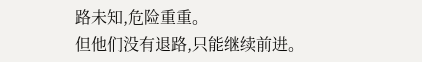路未知,危险重重。
但他们没有退路,只能继续前进。